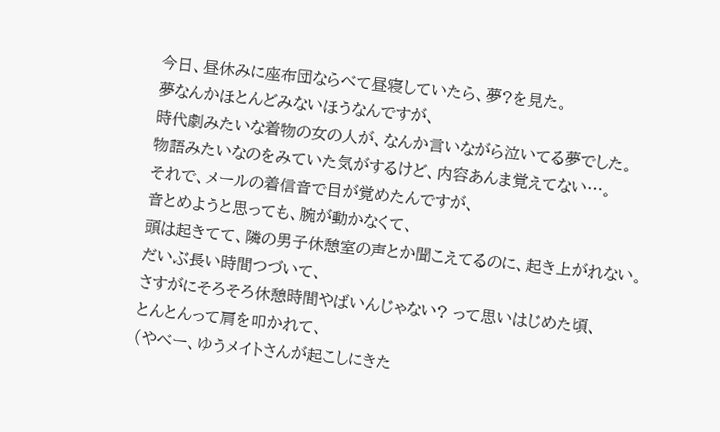今日、昼休みに座布団ならべて昼寝していたら、夢?を見た。
夢なんかほとんどみないほうなんですが、
時代劇みたいな着物の女の人が、なんか言いながら泣いてる夢でした。
物語みたいなのをみていた気がするけど、内容あんま覚えてない…。
それで、メールの着信音で目が覚めたんですが、
音とめようと思っても、腕が動かなくて、
頭は起きてて、隣の男子休憩室の声とか聞こえてるのに、起き上がれない。
だいぶ長い時間つづいて、
さすがにそろそろ休憩時間やばいんじゃない? って思いはじめた頃、
とんとんって肩を叩かれて、
(やべー、ゆうメイトさんが起こしにきた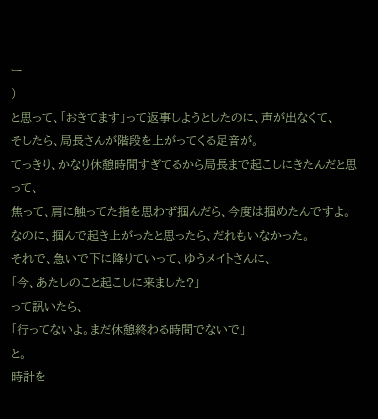ー
)
と思って、「おきてます」って返事しようとしたのに、声が出なくて、
そしたら、局長さんが階段を上がってくる足音が。
てっきり、かなり休憩時間すぎてるから局長まで起こしにきたんだと思って、
焦って、肩に触ってた指を思わず掴んだら、今度は掴めたんですよ。
なのに、掴んで起き上がったと思ったら、だれもいなかった。
それで、急いで下に降りていって、ゆうメイトさんに、
「今、あたしのこと起こしに来ました?」
って訊いたら、
「行ってないよ。まだ休憩終わる時間でないで」
と。
時計を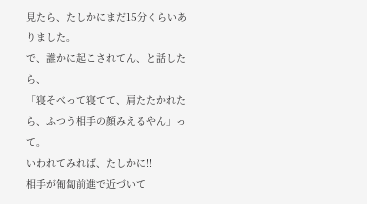見たら、たしかにまだ15分くらいありました。
で、誰かに起こされてん、と話したら、
「寝そべって寝てて、肩たたかれたら、ふつう相手の顔みえるやん」って。
いわれてみれば、たしかに!!
相手が匍匐前進で近づいて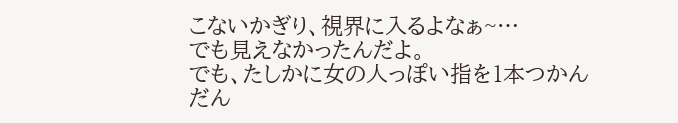こないかぎり、視界に入るよなぁ~…
でも見えなかったんだよ。
でも、たしかに女の人っぽい指を1本つかんだん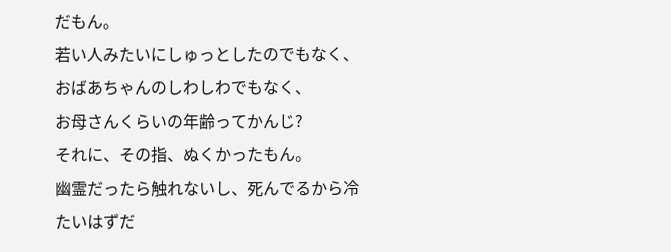だもん。
若い人みたいにしゅっとしたのでもなく、おばあちゃんのしわしわでもなく、
お母さんくらいの年齢ってかんじ?
それに、その指、ぬくかったもん。
幽霊だったら触れないし、死んでるから冷たいはずだ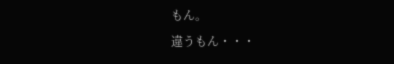もん。
違うもん・・・